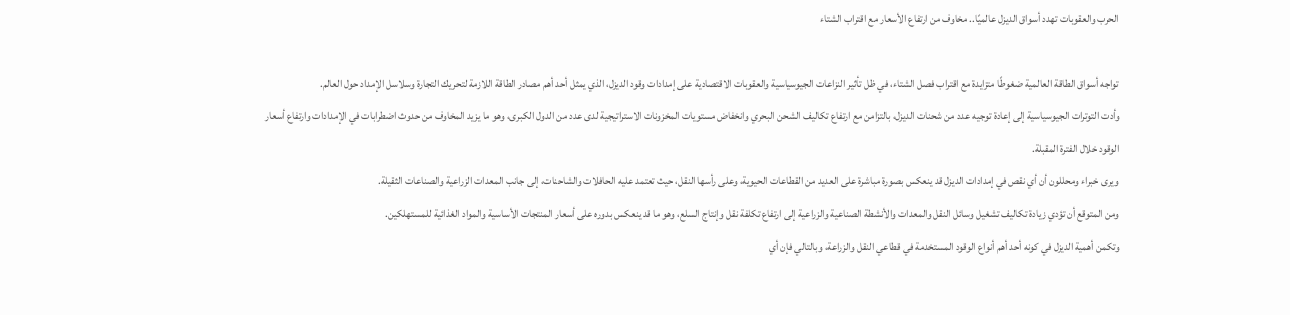الحرب والعقوبات تهدد أسواق الديزل عالميًا.. مخاوف من ارتفاع الأسعار مع اقتراب الشتاء

تواجه أسواق الطاقة العالمية ضغوطًا متزايدة مع اقتراب فصل الشتاء، في ظل تأثير النزاعات الجيوسياسية والعقوبات الاقتصادية على إمدادات وقود الديزل، الذي يمثل أحد أهم مصادر الطاقة اللازمة لتحريك التجارة وسلاسل الإمداد حول العالم.
وأدت التوترات الجيوسياسية إلى إعادة توجيه عدد من شحنات الديزل، بالتزامن مع ارتفاع تكاليف الشحن البحري وانخفاض مستويات المخزونات الاستراتيجية لدى عدد من الدول الكبرى، وهو ما يزيد المخاوف من حدوث اضطرابات في الإمدادات وارتفاع أسعار الوقود خلال الفترة المقبلة.
ويرى خبراء ومحللون أن أي نقص في إمدادات الديزل قد ينعكس بصورة مباشرة على العديد من القطاعات الحيوية، وعلى رأسها النقل، حيث تعتمد عليه الحافلات والشاحنات، إلى جانب المعدات الزراعية والصناعات الثقيلة.
ومن المتوقع أن تؤدي زيادة تكاليف تشغيل وسائل النقل والمعدات والأنشطة الصناعية والزراعية إلى ارتفاع تكلفة نقل وإنتاج السلع، وهو ما قد ينعكس بدوره على أسعار المنتجات الأساسية والمواد الغذائية للمستهلكين.
وتكمن أهمية الديزل في كونه أحد أهم أنواع الوقود المستخدمة في قطاعي النقل والزراعة، وبالتالي فإن أي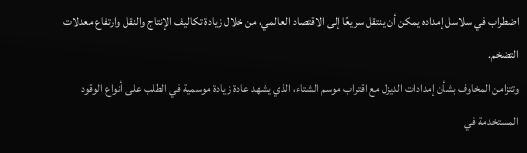اضطراب في سلاسل إمداده يمكن أن ينتقل سريعًا إلى الاقتصاد العالمي، من خلال زيادة تكاليف الإنتاج والنقل وارتفاع معدلات التضخم.
وتتزامن المخاوف بشأن إمدادات الديزل مع اقتراب موسم الشتاء، الذي يشهد عادة زيادة موسمية في الطلب على أنواع الوقود المستخدمة في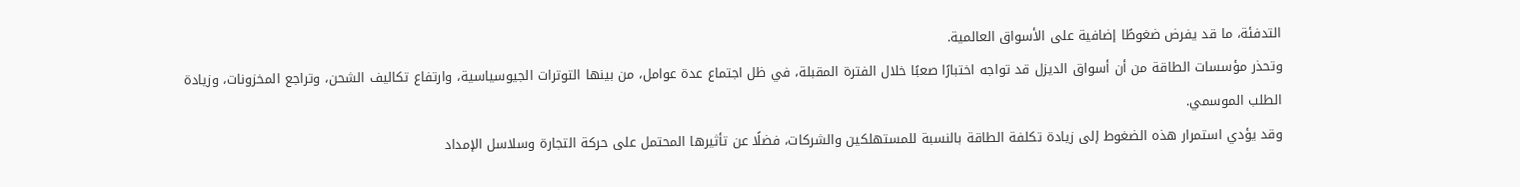التدفئة، ما قد يفرض ضغوطًا إضافية على الأسواق العالمية.
وتحذر مؤسسات الطاقة من أن أسواق الديزل قد تواجه اختبارًا صعبًا خلال الفترة المقبلة، في ظل اجتماع عدة عوامل، من بينها التوترات الجيوسياسية، وارتفاع تكاليف الشحن، وتراجع المخزونات، وزيادة الطلب الموسمي.
وقد يؤدي استمرار هذه الضغوط إلى زيادة تكلفة الطاقة بالنسبة للمستهلكين والشركات، فضلًا عن تأثيرها المحتمل على حركة التجارة وسلاسل الإمداد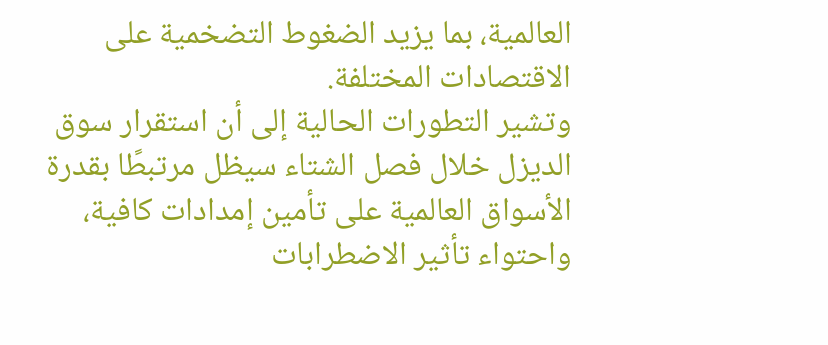العالمية، بما يزيد الضغوط التضخمية على الاقتصادات المختلفة.
وتشير التطورات الحالية إلى أن استقرار سوق الديزل خلال فصل الشتاء سيظل مرتبطًا بقدرة الأسواق العالمية على تأمين إمدادات كافية، واحتواء تأثير الاضطرابات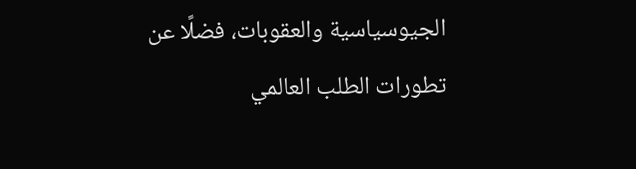الجيوسياسية والعقوبات، فضلًا عن تطورات الطلب العالمي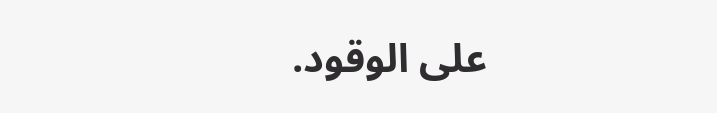على الوقود.